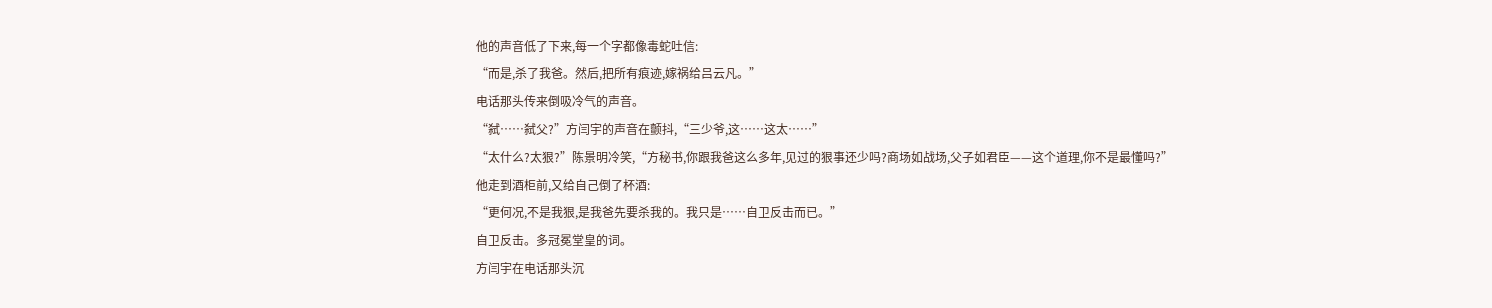他的声音低了下来,每一个字都像毒蛇吐信:
“而是,杀了我爸。然后,把所有痕迹,嫁祸给吕云凡。”
电话那头传来倒吸冷气的声音。
“弑……弑父?”方闫宇的声音在颤抖,“三少爷,这……这太……”
“太什么?太狠?”陈景明冷笑,“方秘书,你跟我爸这么多年,见过的狠事还少吗?商场如战场,父子如君臣——这个道理,你不是最懂吗?”
他走到酒柜前,又给自己倒了杯酒:
“更何况,不是我狠,是我爸先要杀我的。我只是……自卫反击而已。”
自卫反击。多冠冕堂皇的词。
方闫宇在电话那头沉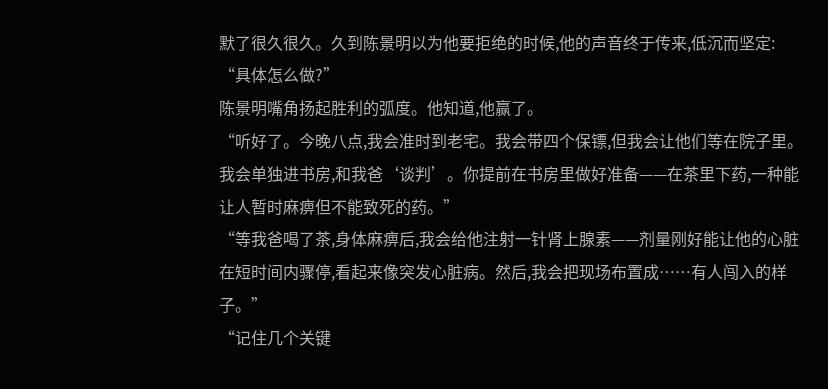默了很久很久。久到陈景明以为他要拒绝的时候,他的声音终于传来,低沉而坚定:
“具体怎么做?”
陈景明嘴角扬起胜利的弧度。他知道,他赢了。
“听好了。今晚八点,我会准时到老宅。我会带四个保镖,但我会让他们等在院子里。我会单独进书房,和我爸‘谈判’。你提前在书房里做好准备——在茶里下药,一种能让人暂时麻痹但不能致死的药。”
“等我爸喝了茶,身体麻痹后,我会给他注射一针肾上腺素——剂量刚好能让他的心脏在短时间内骤停,看起来像突发心脏病。然后,我会把现场布置成……有人闯入的样子。”
“记住几个关键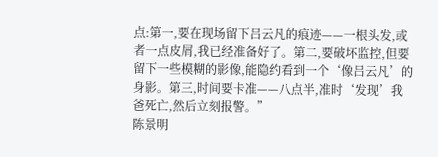点:第一,要在现场留下吕云凡的痕迹——一根头发,或者一点皮屑,我已经准备好了。第二,要破坏监控,但要留下一些模糊的影像,能隐约看到一个‘像吕云凡’的身影。第三,时间要卡准——八点半,准时‘发现’我爸死亡,然后立刻报警。”
陈景明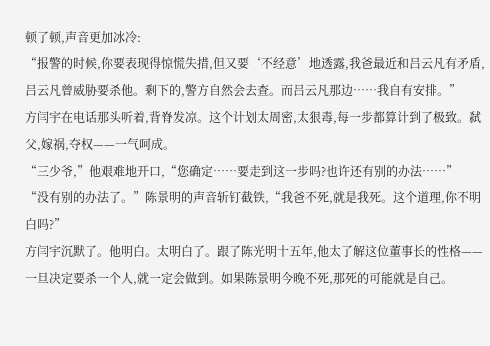顿了顿,声音更加冰冷:
“报警的时候,你要表现得惊慌失措,但又要‘不经意’地透露,我爸最近和吕云凡有矛盾,吕云凡曾威胁要杀他。剩下的,警方自然会去查。而吕云凡那边……我自有安排。”
方闫宇在电话那头听着,背脊发凉。这个计划太周密,太狠毒,每一步都算计到了极致。弑父,嫁祸,夺权——一气呵成。
“三少爷,”他艰难地开口,“您确定……要走到这一步吗?也许还有别的办法……”
“没有别的办法了。”陈景明的声音斩钉截铁,“我爸不死,就是我死。这个道理,你不明白吗?”
方闫宇沉默了。他明白。太明白了。跟了陈光明十五年,他太了解这位董事长的性格——一旦决定要杀一个人,就一定会做到。如果陈景明今晚不死,那死的可能就是自己。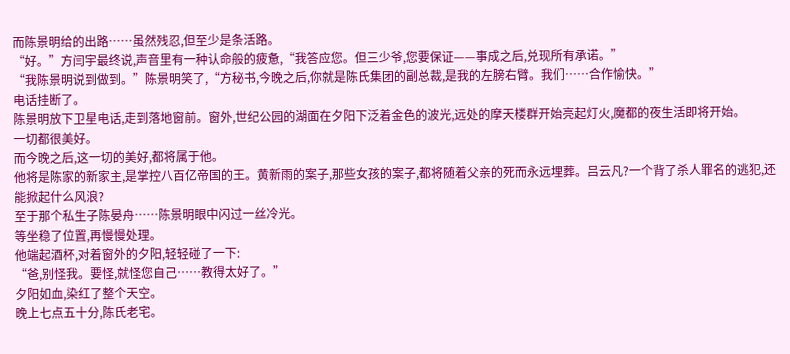而陈景明给的出路……虽然残忍,但至少是条活路。
“好。”方闫宇最终说,声音里有一种认命般的疲惫,“我答应您。但三少爷,您要保证——事成之后,兑现所有承诺。”
“我陈景明说到做到。”陈景明笑了,“方秘书,今晚之后,你就是陈氏集团的副总裁,是我的左膀右臂。我们……合作愉快。”
电话挂断了。
陈景明放下卫星电话,走到落地窗前。窗外,世纪公园的湖面在夕阳下泛着金色的波光,远处的摩天楼群开始亮起灯火,魔都的夜生活即将开始。
一切都很美好。
而今晚之后,这一切的美好,都将属于他。
他将是陈家的新家主,是掌控八百亿帝国的王。黄新雨的案子,那些女孩的案子,都将随着父亲的死而永远埋葬。吕云凡?一个背了杀人罪名的逃犯,还能掀起什么风浪?
至于那个私生子陈晏舟……陈景明眼中闪过一丝冷光。
等坐稳了位置,再慢慢处理。
他端起酒杯,对着窗外的夕阳,轻轻碰了一下:
“爸,别怪我。要怪,就怪您自己……教得太好了。”
夕阳如血,染红了整个天空。
晚上七点五十分,陈氏老宅。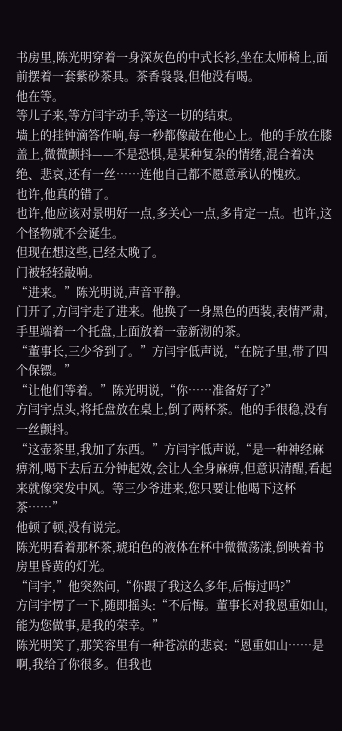书房里,陈光明穿着一身深灰色的中式长衫,坐在太师椅上,面前摆着一套紫砂茶具。茶香袅袅,但他没有喝。
他在等。
等儿子来,等方闫宇动手,等这一切的结束。
墙上的挂钟滴答作响,每一秒都像敲在他心上。他的手放在膝盖上,微微颤抖——不是恐惧,是某种复杂的情绪,混合着决绝、悲哀,还有一丝……连他自己都不愿意承认的愧疚。
也许,他真的错了。
也许,他应该对景明好一点,多关心一点,多肯定一点。也许,这个怪物就不会诞生。
但现在想这些,已经太晚了。
门被轻轻敲响。
“进来。”陈光明说,声音平静。
门开了,方闫宇走了进来。他换了一身黑色的西装,表情严肃,手里端着一个托盘,上面放着一壶新沏的茶。
“董事长,三少爷到了。”方闫宇低声说,“在院子里,带了四个保镖。”
“让他们等着。”陈光明说,“你……准备好了?”
方闫宇点头,将托盘放在桌上,倒了两杯茶。他的手很稳,没有一丝颤抖。
“这壶茶里,我加了东西。”方闫宇低声说,“是一种神经麻痹剂,喝下去后五分钟起效,会让人全身麻痹,但意识清醒,看起来就像突发中风。等三少爷进来,您只要让他喝下这杯茶……”
他顿了顿,没有说完。
陈光明看着那杯茶,琥珀色的液体在杯中微微荡漾,倒映着书房里昏黄的灯光。
“闫宇,”他突然问,“你跟了我这么多年,后悔过吗?”
方闫宇愣了一下,随即摇头:“不后悔。董事长对我恩重如山,能为您做事,是我的荣幸。”
陈光明笑了,那笑容里有一种苍凉的悲哀:“恩重如山……是啊,我给了你很多。但我也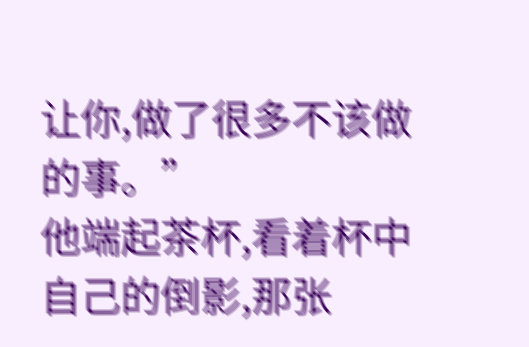让你,做了很多不该做的事。”
他端起茶杯,看着杯中自己的倒影,那张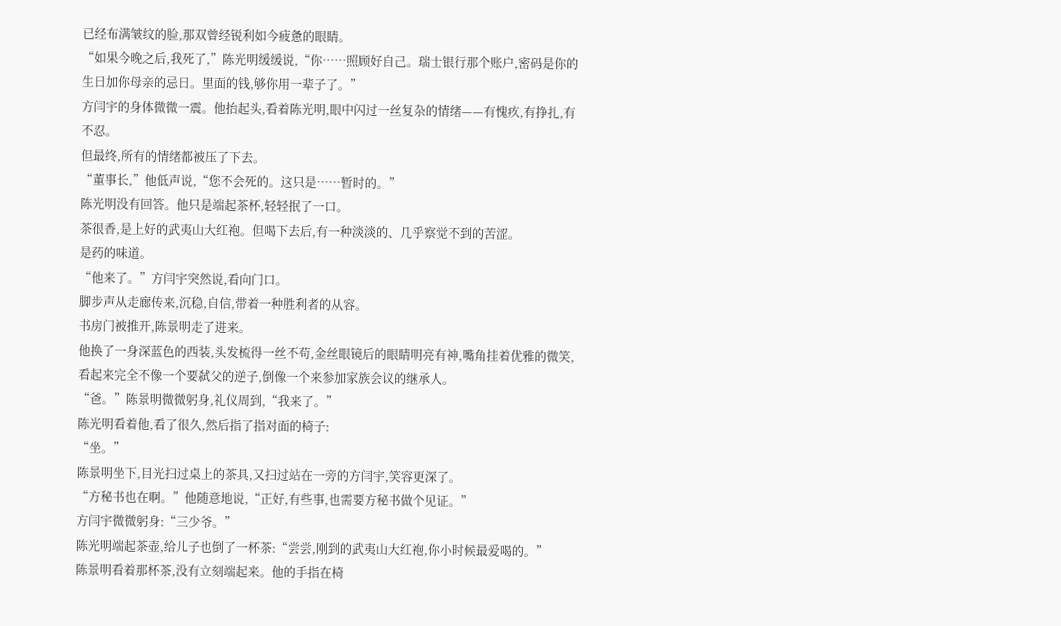已经布满皱纹的脸,那双曾经锐利如今疲惫的眼睛。
“如果今晚之后,我死了,”陈光明缓缓说,“你……照顾好自己。瑞士银行那个账户,密码是你的生日加你母亲的忌日。里面的钱,够你用一辈子了。”
方闫宇的身体微微一震。他抬起头,看着陈光明,眼中闪过一丝复杂的情绪——有愧疚,有挣扎,有不忍。
但最终,所有的情绪都被压了下去。
“董事长,”他低声说,“您不会死的。这只是……暂时的。”
陈光明没有回答。他只是端起茶杯,轻轻抿了一口。
茶很香,是上好的武夷山大红袍。但喝下去后,有一种淡淡的、几乎察觉不到的苦涩。
是药的味道。
“他来了。”方闫宇突然说,看向门口。
脚步声从走廊传来,沉稳,自信,带着一种胜利者的从容。
书房门被推开,陈景明走了进来。
他换了一身深蓝色的西装,头发梳得一丝不苟,金丝眼镜后的眼睛明亮有神,嘴角挂着优雅的微笑,看起来完全不像一个要弑父的逆子,倒像一个来参加家族会议的继承人。
“爸。”陈景明微微躬身,礼仪周到,“我来了。”
陈光明看着他,看了很久,然后指了指对面的椅子:
“坐。”
陈景明坐下,目光扫过桌上的茶具,又扫过站在一旁的方闫宇,笑容更深了。
“方秘书也在啊。”他随意地说,“正好,有些事,也需要方秘书做个见证。”
方闫宇微微躬身:“三少爷。”
陈光明端起茶壶,给儿子也倒了一杯茶:“尝尝,刚到的武夷山大红袍,你小时候最爱喝的。”
陈景明看着那杯茶,没有立刻端起来。他的手指在椅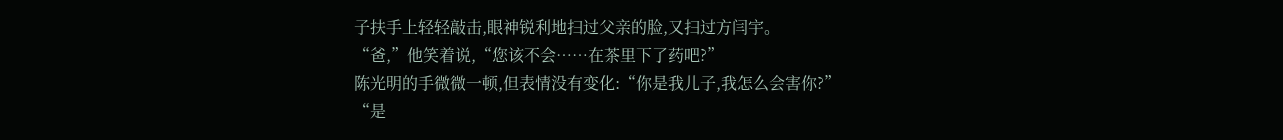子扶手上轻轻敲击,眼神锐利地扫过父亲的脸,又扫过方闫宇。
“爸,”他笑着说,“您该不会……在茶里下了药吧?”
陈光明的手微微一顿,但表情没有变化:“你是我儿子,我怎么会害你?”
“是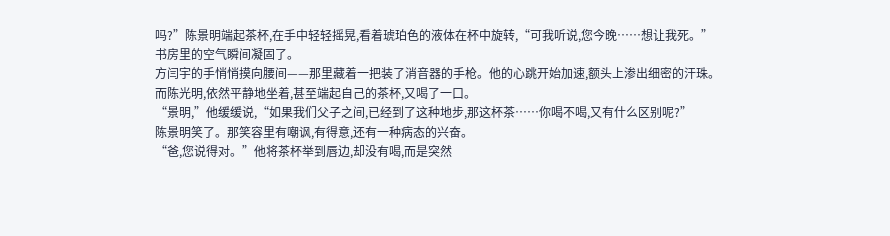吗?”陈景明端起茶杯,在手中轻轻摇晃,看着琥珀色的液体在杯中旋转,“可我听说,您今晚……想让我死。”
书房里的空气瞬间凝固了。
方闫宇的手悄悄摸向腰间——那里藏着一把装了消音器的手枪。他的心跳开始加速,额头上渗出细密的汗珠。
而陈光明,依然平静地坐着,甚至端起自己的茶杯,又喝了一口。
“景明,”他缓缓说,“如果我们父子之间,已经到了这种地步,那这杯茶……你喝不喝,又有什么区别呢?”
陈景明笑了。那笑容里有嘲讽,有得意,还有一种病态的兴奋。
“爸,您说得对。”他将茶杯举到唇边,却没有喝,而是突然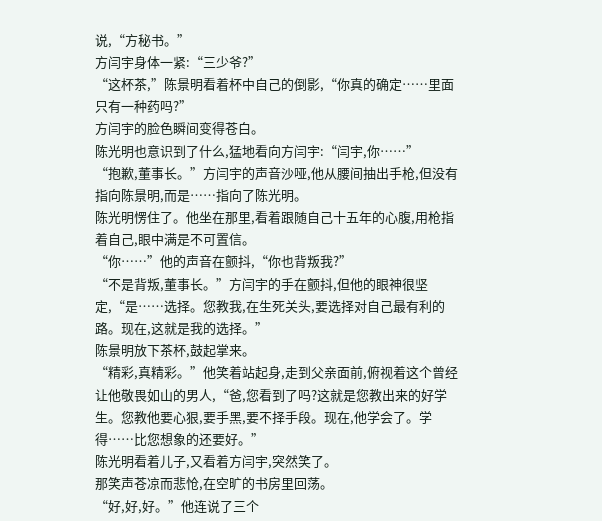说,“方秘书。”
方闫宇身体一紧:“三少爷?”
“这杯茶,”陈景明看着杯中自己的倒影,“你真的确定……里面只有一种药吗?”
方闫宇的脸色瞬间变得苍白。
陈光明也意识到了什么,猛地看向方闫宇:“闫宇,你……”
“抱歉,董事长。”方闫宇的声音沙哑,他从腰间抽出手枪,但没有指向陈景明,而是……指向了陈光明。
陈光明愣住了。他坐在那里,看着跟随自己十五年的心腹,用枪指着自己,眼中满是不可置信。
“你……”他的声音在颤抖,“你也背叛我?”
“不是背叛,董事长。”方闫宇的手在颤抖,但他的眼神很坚定,“是……选择。您教我,在生死关头,要选择对自己最有利的路。现在,这就是我的选择。”
陈景明放下茶杯,鼓起掌来。
“精彩,真精彩。”他笑着站起身,走到父亲面前,俯视着这个曾经让他敬畏如山的男人,“爸,您看到了吗?这就是您教出来的好学生。您教他要心狠,要手黑,要不择手段。现在,他学会了。学得……比您想象的还要好。”
陈光明看着儿子,又看着方闫宇,突然笑了。
那笑声苍凉而悲怆,在空旷的书房里回荡。
“好,好,好。”他连说了三个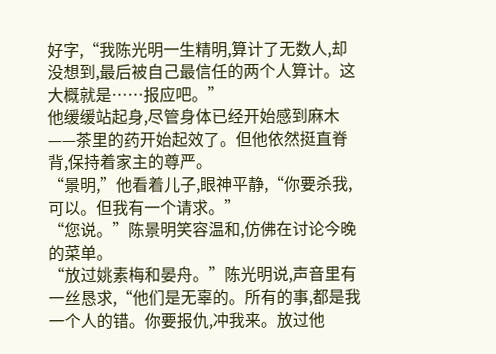好字,“我陈光明一生精明,算计了无数人,却没想到,最后被自己最信任的两个人算计。这大概就是……报应吧。”
他缓缓站起身,尽管身体已经开始感到麻木——茶里的药开始起效了。但他依然挺直脊背,保持着家主的尊严。
“景明,”他看着儿子,眼神平静,“你要杀我,可以。但我有一个请求。”
“您说。”陈景明笑容温和,仿佛在讨论今晚的菜单。
“放过姚素梅和晏舟。”陈光明说,声音里有一丝恳求,“他们是无辜的。所有的事,都是我一个人的错。你要报仇,冲我来。放过他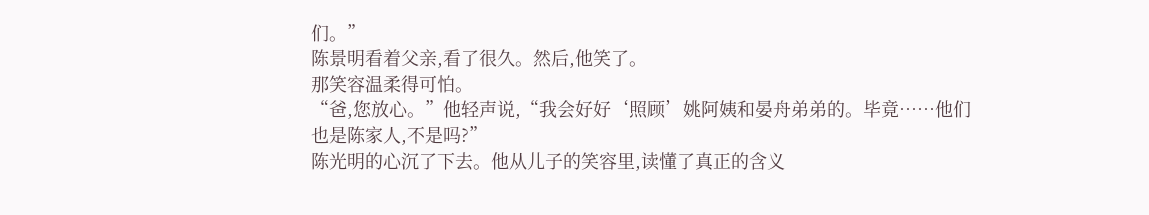们。”
陈景明看着父亲,看了很久。然后,他笑了。
那笑容温柔得可怕。
“爸,您放心。”他轻声说,“我会好好‘照顾’姚阿姨和晏舟弟弟的。毕竟……他们也是陈家人,不是吗?”
陈光明的心沉了下去。他从儿子的笑容里,读懂了真正的含义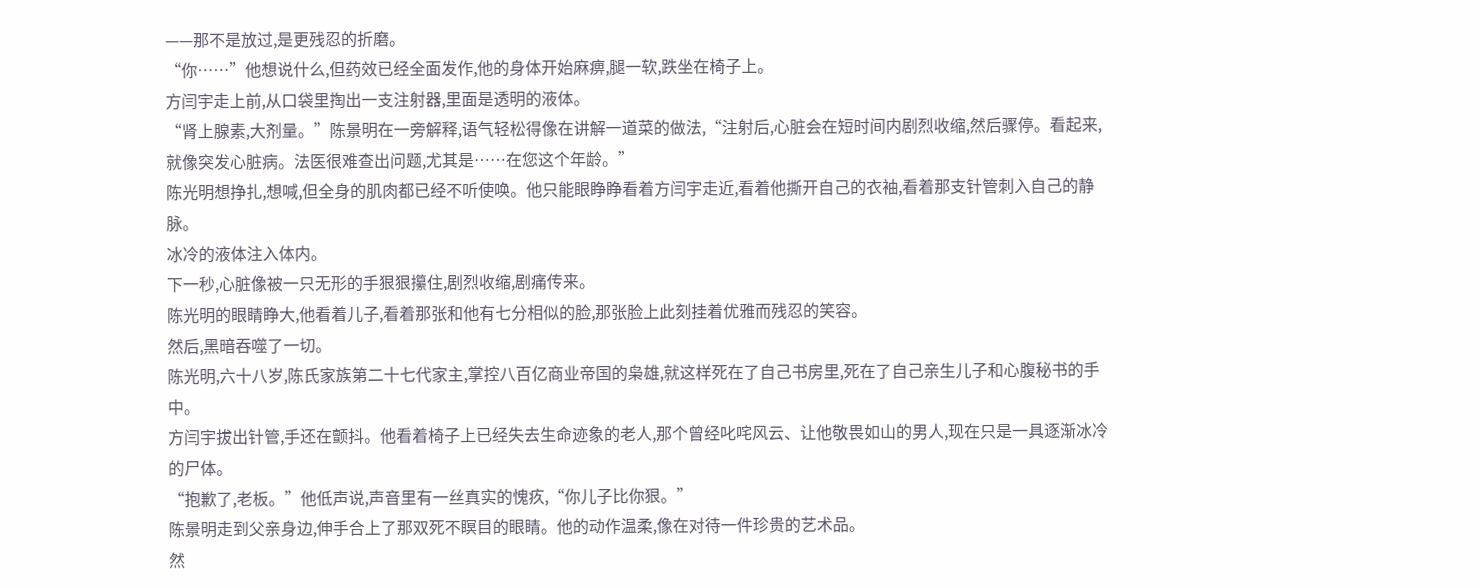——那不是放过,是更残忍的折磨。
“你……”他想说什么,但药效已经全面发作,他的身体开始麻痹,腿一软,跌坐在椅子上。
方闫宇走上前,从口袋里掏出一支注射器,里面是透明的液体。
“肾上腺素,大剂量。”陈景明在一旁解释,语气轻松得像在讲解一道菜的做法,“注射后,心脏会在短时间内剧烈收缩,然后骤停。看起来,就像突发心脏病。法医很难查出问题,尤其是……在您这个年龄。”
陈光明想挣扎,想喊,但全身的肌肉都已经不听使唤。他只能眼睁睁看着方闫宇走近,看着他撕开自己的衣袖,看着那支针管刺入自己的静脉。
冰冷的液体注入体内。
下一秒,心脏像被一只无形的手狠狠攥住,剧烈收缩,剧痛传来。
陈光明的眼睛睁大,他看着儿子,看着那张和他有七分相似的脸,那张脸上此刻挂着优雅而残忍的笑容。
然后,黑暗吞噬了一切。
陈光明,六十八岁,陈氏家族第二十七代家主,掌控八百亿商业帝国的枭雄,就这样死在了自己书房里,死在了自己亲生儿子和心腹秘书的手中。
方闫宇拔出针管,手还在颤抖。他看着椅子上已经失去生命迹象的老人,那个曾经叱咤风云、让他敬畏如山的男人,现在只是一具逐渐冰冷的尸体。
“抱歉了,老板。”他低声说,声音里有一丝真实的愧疚,“你儿子比你狠。”
陈景明走到父亲身边,伸手合上了那双死不瞑目的眼睛。他的动作温柔,像在对待一件珍贵的艺术品。
然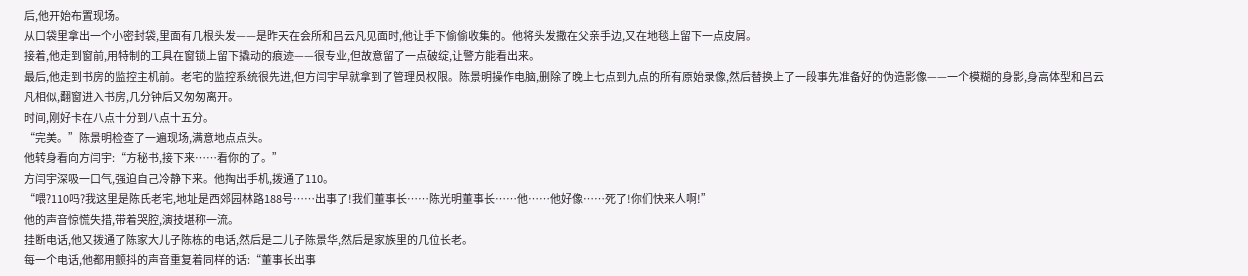后,他开始布置现场。
从口袋里拿出一个小密封袋,里面有几根头发——是昨天在会所和吕云凡见面时,他让手下偷偷收集的。他将头发撒在父亲手边,又在地毯上留下一点皮屑。
接着,他走到窗前,用特制的工具在窗锁上留下撬动的痕迹——很专业,但故意留了一点破绽,让警方能看出来。
最后,他走到书房的监控主机前。老宅的监控系统很先进,但方闫宇早就拿到了管理员权限。陈景明操作电脑,删除了晚上七点到九点的所有原始录像,然后替换上了一段事先准备好的伪造影像——一个模糊的身影,身高体型和吕云凡相似,翻窗进入书房,几分钟后又匆匆离开。
时间,刚好卡在八点十分到八点十五分。
“完美。”陈景明检查了一遍现场,满意地点点头。
他转身看向方闫宇:“方秘书,接下来……看你的了。”
方闫宇深吸一口气,强迫自己冷静下来。他掏出手机,拨通了110。
“喂?110吗?我这里是陈氏老宅,地址是西郊园林路188号……出事了!我们董事长……陈光明董事长……他……他好像……死了!你们快来人啊!”
他的声音惊慌失措,带着哭腔,演技堪称一流。
挂断电话,他又拨通了陈家大儿子陈栋的电话,然后是二儿子陈景华,然后是家族里的几位长老。
每一个电话,他都用颤抖的声音重复着同样的话:“董事长出事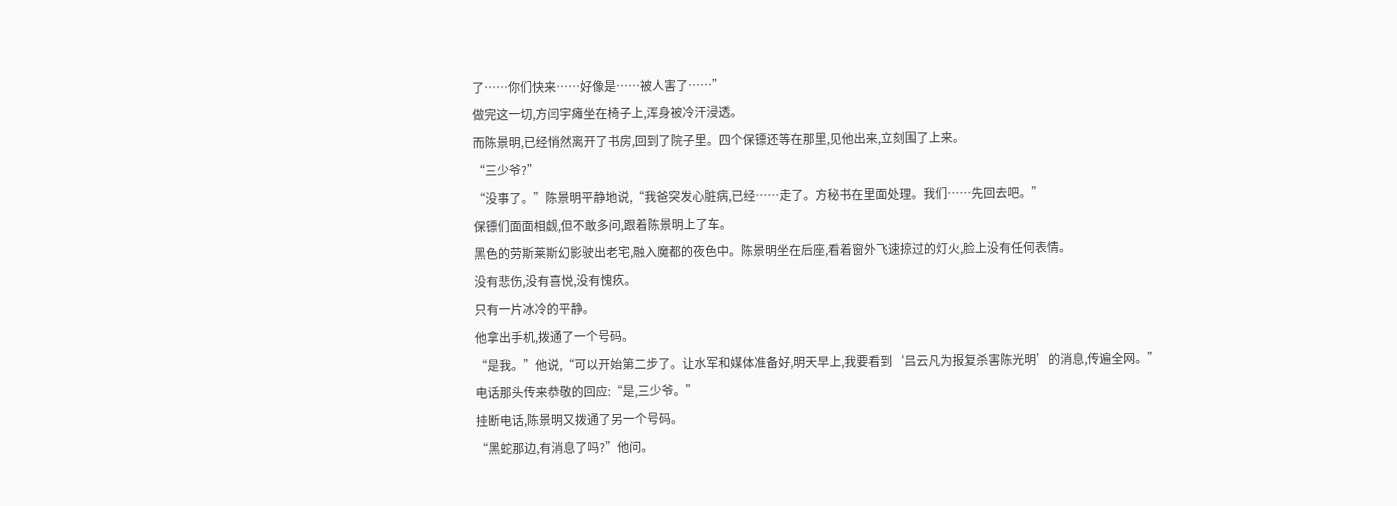了……你们快来……好像是……被人害了……”
做完这一切,方闫宇瘫坐在椅子上,浑身被冷汗浸透。
而陈景明,已经悄然离开了书房,回到了院子里。四个保镖还等在那里,见他出来,立刻围了上来。
“三少爷?”
“没事了。”陈景明平静地说,“我爸突发心脏病,已经……走了。方秘书在里面处理。我们……先回去吧。”
保镖们面面相觑,但不敢多问,跟着陈景明上了车。
黑色的劳斯莱斯幻影驶出老宅,融入魔都的夜色中。陈景明坐在后座,看着窗外飞速掠过的灯火,脸上没有任何表情。
没有悲伤,没有喜悦,没有愧疚。
只有一片冰冷的平静。
他拿出手机,拨通了一个号码。
“是我。”他说,“可以开始第二步了。让水军和媒体准备好,明天早上,我要看到‘吕云凡为报复杀害陈光明’的消息,传遍全网。”
电话那头传来恭敬的回应:“是,三少爷。”
挂断电话,陈景明又拨通了另一个号码。
“黑蛇那边,有消息了吗?”他问。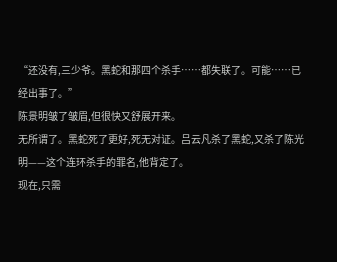“还没有,三少爷。黑蛇和那四个杀手……都失联了。可能……已经出事了。”
陈景明皱了皱眉,但很快又舒展开来。
无所谓了。黑蛇死了更好,死无对证。吕云凡杀了黑蛇,又杀了陈光明——这个连环杀手的罪名,他背定了。
现在,只需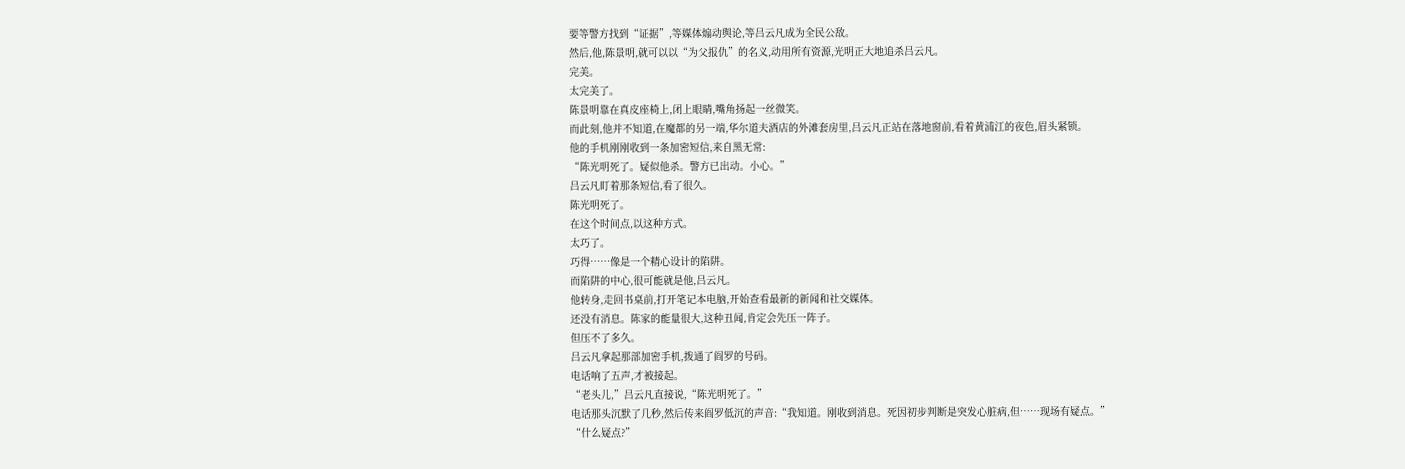要等警方找到“证据”,等媒体煽动舆论,等吕云凡成为全民公敌。
然后,他,陈景明,就可以以“为父报仇”的名义,动用所有资源,光明正大地追杀吕云凡。
完美。
太完美了。
陈景明靠在真皮座椅上,闭上眼睛,嘴角扬起一丝微笑。
而此刻,他并不知道,在魔都的另一端,华尔道夫酒店的外滩套房里,吕云凡正站在落地窗前,看着黄浦江的夜色,眉头紧锁。
他的手机刚刚收到一条加密短信,来自黑无常:
“陈光明死了。疑似他杀。警方已出动。小心。”
吕云凡盯着那条短信,看了很久。
陈光明死了。
在这个时间点,以这种方式。
太巧了。
巧得……像是一个精心设计的陷阱。
而陷阱的中心,很可能就是他,吕云凡。
他转身,走回书桌前,打开笔记本电脑,开始查看最新的新闻和社交媒体。
还没有消息。陈家的能量很大,这种丑闻,肯定会先压一阵子。
但压不了多久。
吕云凡拿起那部加密手机,拨通了阎罗的号码。
电话响了五声,才被接起。
“老头儿,”吕云凡直接说,“陈光明死了。”
电话那头沉默了几秒,然后传来阎罗低沉的声音:“我知道。刚收到消息。死因初步判断是突发心脏病,但……现场有疑点。”
“什么疑点?”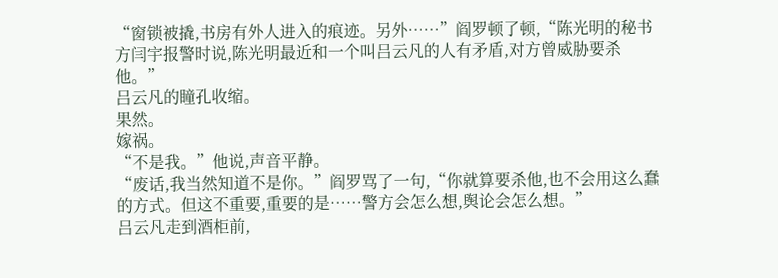“窗锁被撬,书房有外人进入的痕迹。另外……”阎罗顿了顿,“陈光明的秘书方闫宇报警时说,陈光明最近和一个叫吕云凡的人有矛盾,对方曾威胁要杀他。”
吕云凡的瞳孔收缩。
果然。
嫁祸。
“不是我。”他说,声音平静。
“废话,我当然知道不是你。”阎罗骂了一句,“你就算要杀他,也不会用这么蠢的方式。但这不重要,重要的是……警方会怎么想,舆论会怎么想。”
吕云凡走到酒柜前,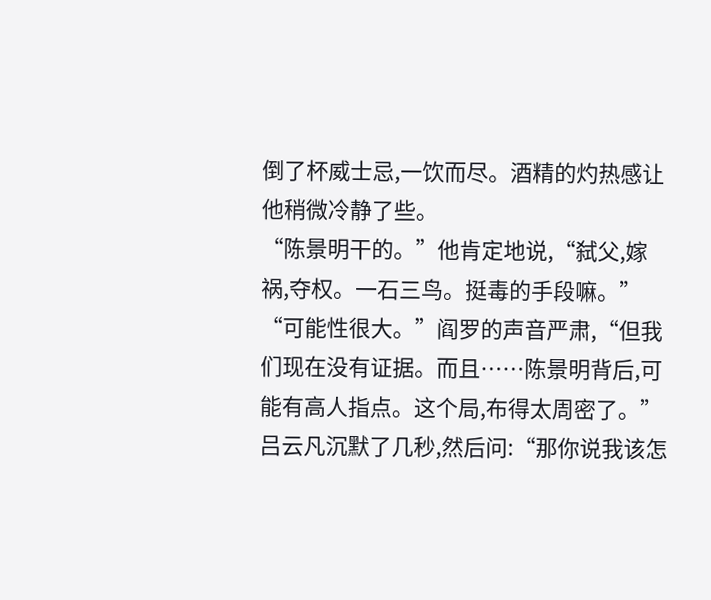倒了杯威士忌,一饮而尽。酒精的灼热感让他稍微冷静了些。
“陈景明干的。”他肯定地说,“弑父,嫁祸,夺权。一石三鸟。挺毒的手段嘛。”
“可能性很大。”阎罗的声音严肃,“但我们现在没有证据。而且……陈景明背后,可能有高人指点。这个局,布得太周密了。”
吕云凡沉默了几秒,然后问:“那你说我该怎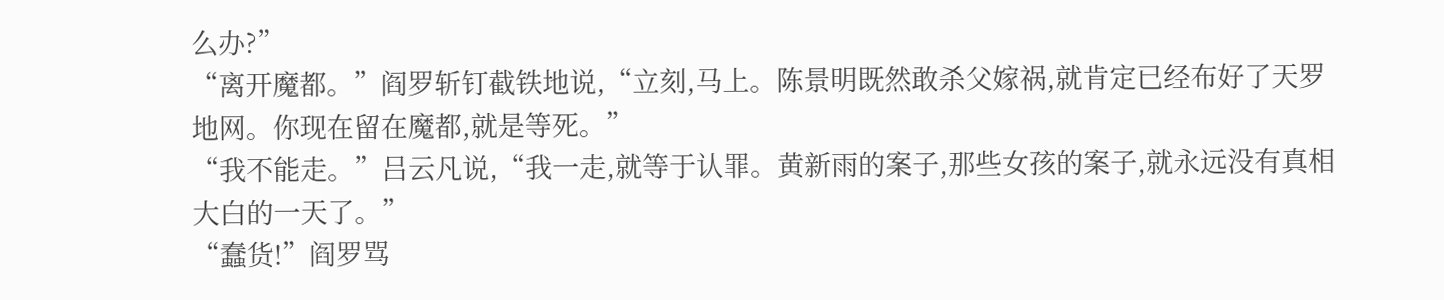么办?”
“离开魔都。”阎罗斩钉截铁地说,“立刻,马上。陈景明既然敢杀父嫁祸,就肯定已经布好了天罗地网。你现在留在魔都,就是等死。”
“我不能走。”吕云凡说,“我一走,就等于认罪。黄新雨的案子,那些女孩的案子,就永远没有真相大白的一天了。”
“蠢货!”阎罗骂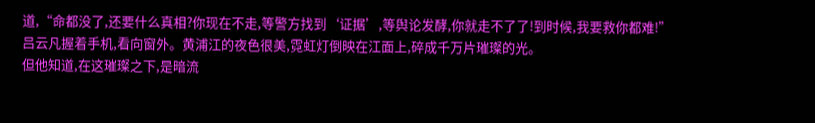道,“命都没了,还要什么真相?你现在不走,等警方找到‘证据’,等舆论发酵,你就走不了了!到时候,我要救你都难!”
吕云凡握着手机,看向窗外。黄浦江的夜色很美,霓虹灯倒映在江面上,碎成千万片璀璨的光。
但他知道,在这璀璨之下,是暗流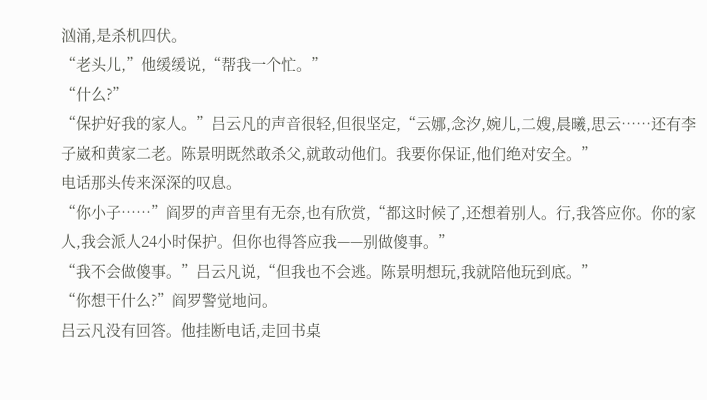汹涌,是杀机四伏。
“老头儿,”他缓缓说,“帮我一个忙。”
“什么?”
“保护好我的家人。”吕云凡的声音很轻,但很坚定,“云娜,念汐,婉儿,二嫂,晨曦,思云……还有李子崴和黄家二老。陈景明既然敢杀父,就敢动他们。我要你保证,他们绝对安全。”
电话那头传来深深的叹息。
“你小子……”阎罗的声音里有无奈,也有欣赏,“都这时候了,还想着别人。行,我答应你。你的家人,我会派人24小时保护。但你也得答应我——别做傻事。”
“我不会做傻事。”吕云凡说,“但我也不会逃。陈景明想玩,我就陪他玩到底。”
“你想干什么?”阎罗警觉地问。
吕云凡没有回答。他挂断电话,走回书桌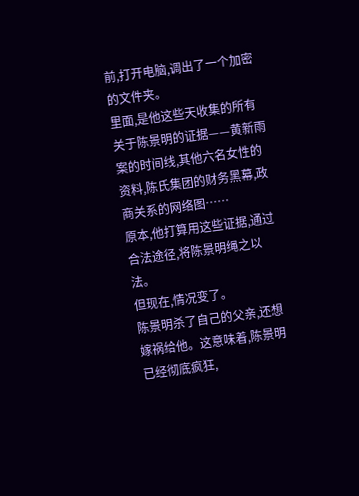前,打开电脑,调出了一个加密的文件夹。
里面,是他这些天收集的所有关于陈景明的证据——黄新雨案的时间线,其他六名女性的资料,陈氏集团的财务黑幕,政商关系的网络图……
原本,他打算用这些证据,通过合法途径,将陈景明绳之以法。
但现在,情况变了。
陈景明杀了自己的父亲,还想嫁祸给他。这意味着,陈景明已经彻底疯狂,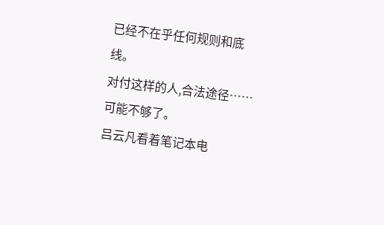已经不在乎任何规则和底线。
对付这样的人,合法途径……可能不够了。
吕云凡看着笔记本电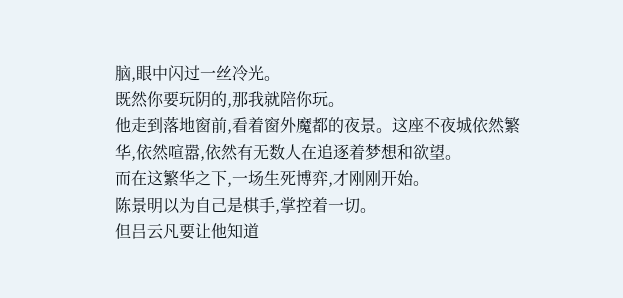脑,眼中闪过一丝冷光。
既然你要玩阴的,那我就陪你玩。
他走到落地窗前,看着窗外魔都的夜景。这座不夜城依然繁华,依然喧嚣,依然有无数人在追逐着梦想和欲望。
而在这繁华之下,一场生死博弈,才刚刚开始。
陈景明以为自己是棋手,掌控着一切。
但吕云凡要让他知道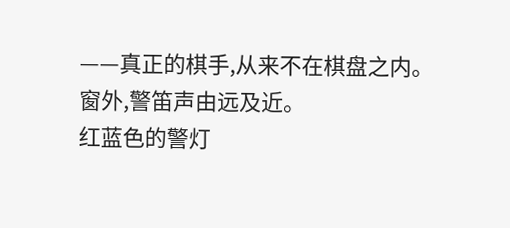——真正的棋手,从来不在棋盘之内。
窗外,警笛声由远及近。
红蓝色的警灯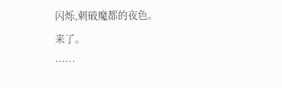闪烁,刺破魔都的夜色。
来了。
……